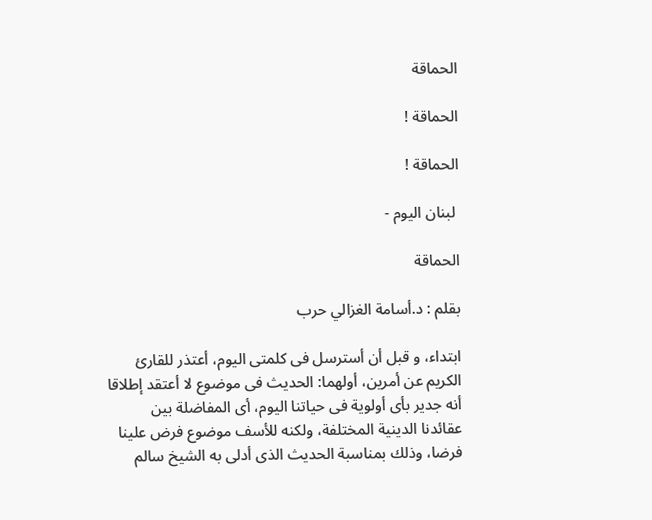الحماقة

الحماقة !

الحماقة !

 لبنان اليوم -

الحماقة

بقلم : د.أسامة الغزالي حرب

ابتداء، و قبل أن أسترسل فى كلمتى اليوم، أعتذر للقارئ الكريم عن أمرين، أولهما: الحديث فى موضوع لا أعتقد إطلاقا أنه جدير بأى أولوية فى حياتنا اليوم، أى المفاضلة بين عقائدنا الدينية المختلفة، ولكنه للأسف موضوع فرض علينا فرضا، وذلك بمناسبة الحديث الذى أدلى به الشيخ سالم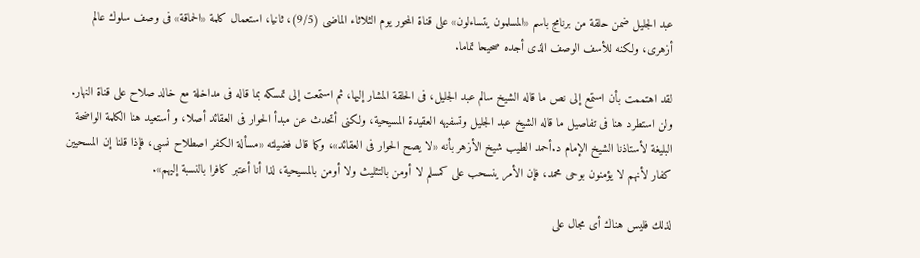عبد الجليل ضمن حلقة من برنامج باسم «المسلمون يتساءلون» على قناة المحور يوم الثلاثاء الماضى (9/5)، ثانيا، استعمال كلمة «الحماقة» فى وصف سلوك عالم أزهرى، ولكنه للأسف الوصف الذى أجده صحيحا تماما.

لقد اهتممت بأن استمع إلى نص ما قاله الشيخ سالم عبد الجليل، فى الحلقة المشار إليها، ثم استمعت إلى تمسكه بما قاله فى مداخلة مع خالد صلاح على قناة النهار. ولن استطرد هنا فى تفاصيل ما قاله الشيخ عبد الجليل وتسفيهه العقيدة المسيحية، ولكنى أتحدث عن مبدأ الحوار فى العقائد أصلا، و أستعيد هنا الكلمة الواضحة البليغة لأستاذنا الشيخ الإمام د.أحمد الطيب شيخ الأزهر بأنه «لا يصح الحوار فى العقائد»، وكما قال فضيلته «مسألة الكفر اصطلاح نسبى، فإذا قلنا إن المسحيين كفار لأنهم لا يؤمنون بوحى محمد، فإن الأمر ينسحب على كمسلم لا أومن بالتثليث ولا أومن بالمسيحية، لذا أنا أعتبر كافرا بالنسبة إليهم».

لذلك فليس هناك أى مجال على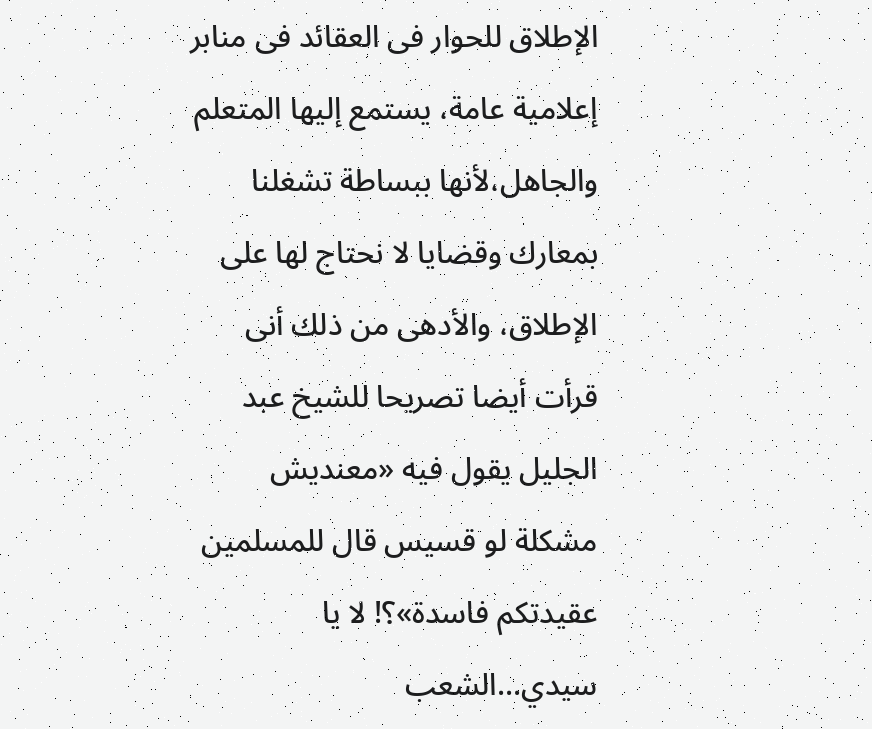الإطلاق للحوار فى العقائد فى منابر إعلامية عامة، يستمع إليها المتعلم والجاهل،لأنها ببساطة تشغلنا بمعارك وقضايا لا نحتاج لها على الإطلاق، والأدهى من ذلك أنى قرأت أيضا تصريحا للشيخ عبد الجليل يقول فيه «معنديش مشكلة لو قسيس قال للمسلمين عقيدتكم فاسدة»؟! لا يا سيدي...الشعب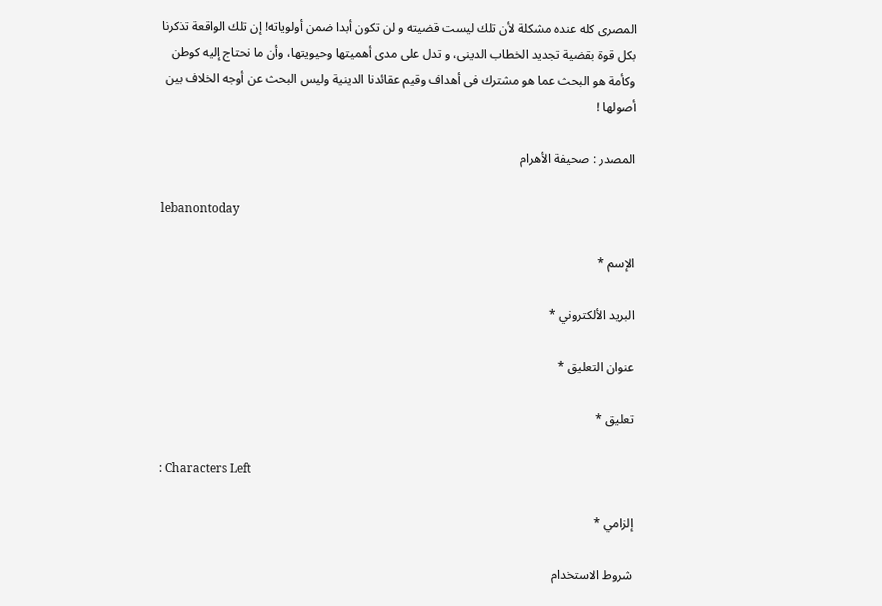المصرى كله عنده مشكلة لأن تلك ليست قضيته و لن تكون أبدا ضمن أولوياته! إن تلك الواقعة تذكرنا بكل قوة بقضية تجديد الخطاب الدينى، و تدل على مدى أهميتها وحيويتها، وأن ما نحتاج إليه كوطن وكأمة هو البحث عما هو مشترك فى أهداف وقيم عقائدنا الدينية وليس البحث عن أوجه الخلاف بين أصولها !

المصدر : صحيفة الأهرام

lebanontoday

الإسم *

البريد الألكتروني *

عنوان التعليق *

تعليق *

: Characters Left

إلزامي *

شروط الاستخدام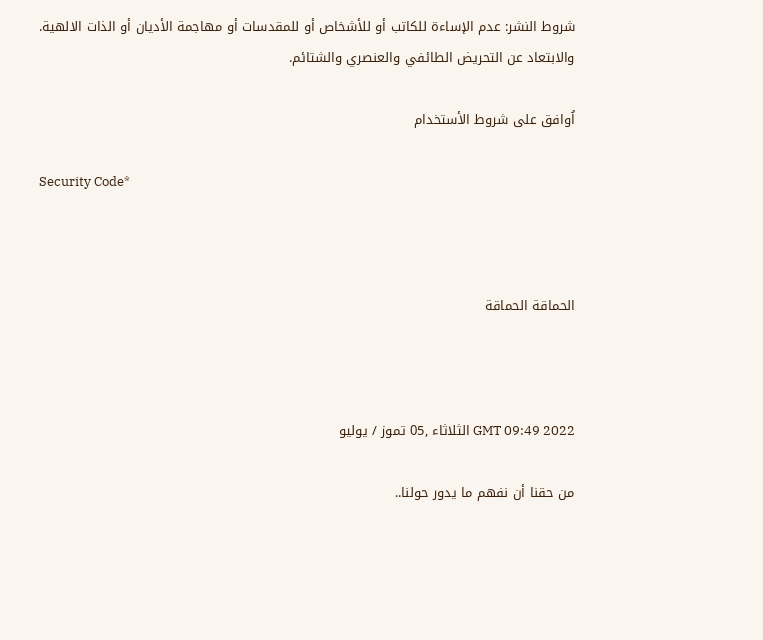شروط النشر: عدم الإساءة للكاتب أو للأشخاص أو للمقدسات أو مهاجمة الأديان أو الذات الالهية. والابتعاد عن التحريض الطائفي والعنصري والشتائم.

اُوافق على شروط الأستخدام

Security Code*



الحماقة الحماقة



GMT 09:49 2022 الثلاثاء ,05 تموز / يوليو

من حقنا أن نفهم ما يدور حولنا..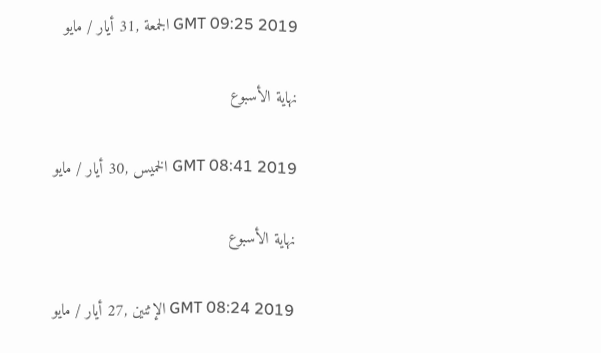GMT 09:25 2019 الجمعة ,31 أيار / مايو

نهاية الأسبوع

GMT 08:41 2019 الخميس ,30 أيار / مايو

نهاية الأسبوع

GMT 08:24 2019 الإثنين ,27 أيار / مايو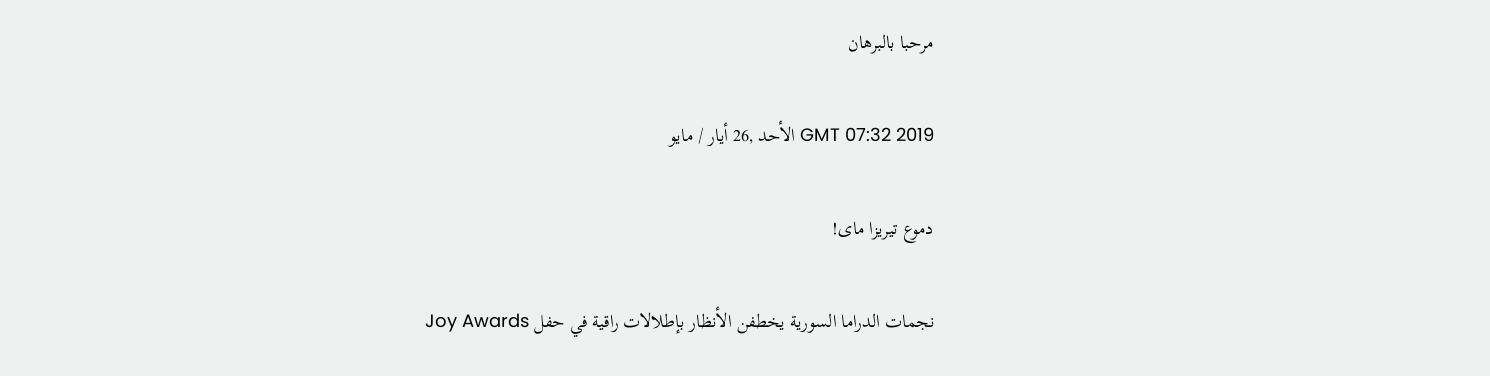مرحبا بالبرهان

GMT 07:32 2019 الأحد ,26 أيار / مايو

دموع تيريزا ماى!

نجمات الدراما السورية يخطفن الأنظار بإطلالات راقية في حفل Joy Awards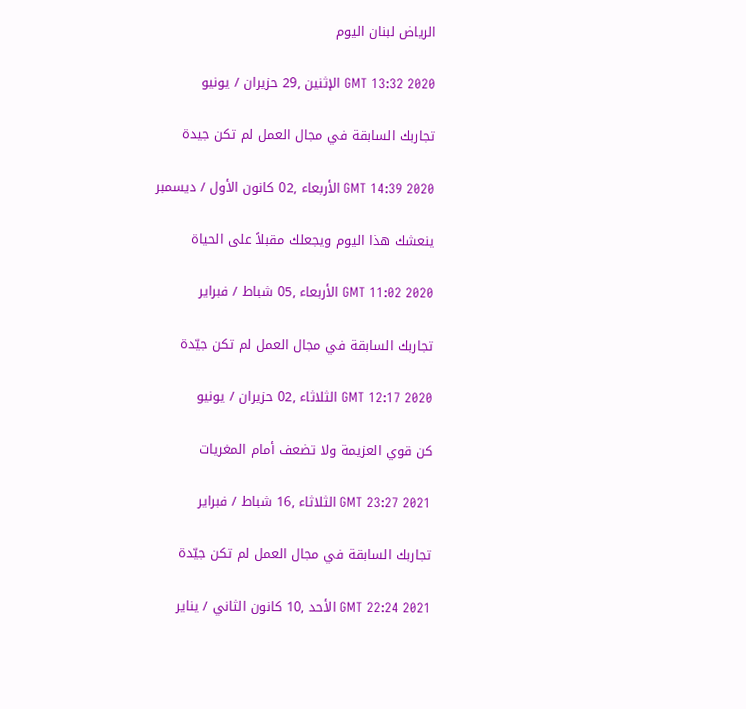الرياض لبنان اليوم

GMT 13:32 2020 الإثنين ,29 حزيران / يونيو

تجاربك السابقة في مجال العمل لم تكن جيدة

GMT 14:39 2020 الأربعاء ,02 كانون الأول / ديسمبر

ينعشك هذا اليوم ويجعلك مقبلاً على الحياة

GMT 11:02 2020 الأربعاء ,05 شباط / فبراير

تجاربك السابقة في مجال العمل لم تكن جيّدة

GMT 12:17 2020 الثلاثاء ,02 حزيران / يونيو

كن قوي العزيمة ولا تضعف أمام المغريات

GMT 23:27 2021 الثلاثاء ,16 شباط / فبراير

تجاربك السابقة في مجال العمل لم تكن جيّدة

GMT 22:24 2021 الأحد ,10 كانون الثاني / يناير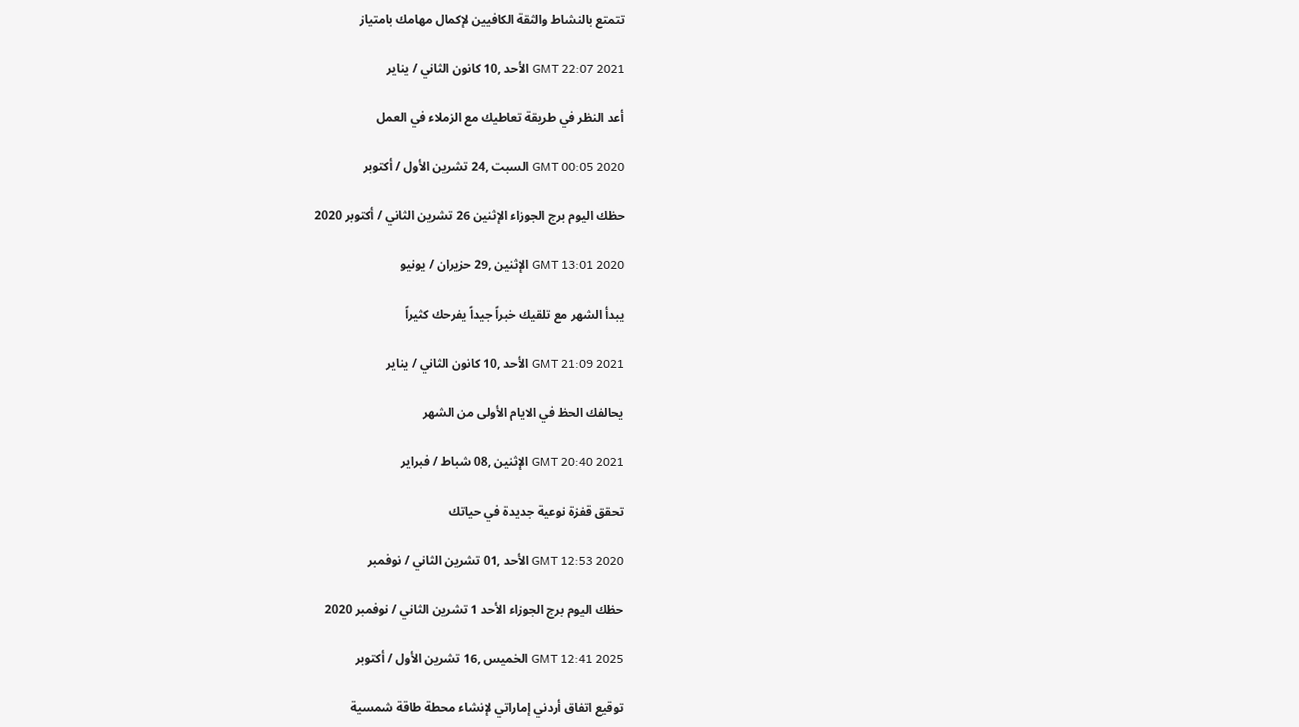تتمتع بالنشاط والثقة الكافيين لإكمال مهامك بامتياز

GMT 22:07 2021 الأحد ,10 كانون الثاني / يناير

أعد النظر في طريقة تعاطيك مع الزملاء في العمل

GMT 00:05 2020 السبت ,24 تشرين الأول / أكتوبر

حظك اليوم برج الجوزاء الإثنين 26 تشرين الثاني / أكتوبر 2020

GMT 13:01 2020 الإثنين ,29 حزيران / يونيو

يبدأ الشهر مع تلقيك خبراً جيداً يفرحك كثيراً

GMT 21:09 2021 الأحد ,10 كانون الثاني / يناير

يحالفك الحظ في الايام الأولى من الشهر

GMT 20:40 2021 الإثنين ,08 شباط / فبراير

تحقق قفزة نوعية جديدة في حياتك

GMT 12:53 2020 الأحد ,01 تشرين الثاني / نوفمبر

حظك اليوم برج الجوزاء الأحد 1 تشرين الثاني / نوفمبر 2020

GMT 12:41 2025 الخميس ,16 تشرين الأول / أكتوبر

توقيع اتفاق أردني إماراتي لإنشاء محطة طاقة شمسية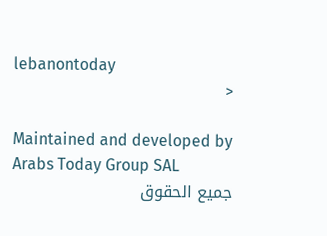lebanontoday
<

Maintained and developed by Arabs Today Group SAL
جميع الحقوق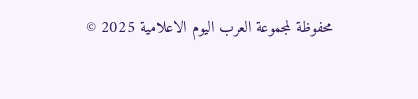محفوظة لمجموعة العرب اليوم الاعلامية 2025 ©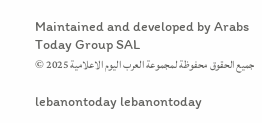Maintained and developed by Arabs Today Group SAL
جميع الحقوق محفوظة لمجموعة العرب اليوم الاعلامية 2025 ©

lebanontoday lebanontoday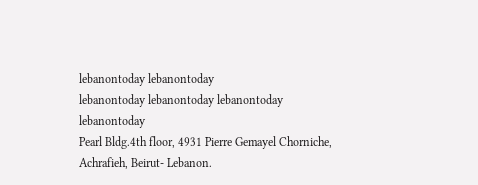lebanontoday lebanontoday
lebanontoday lebanontoday lebanontoday
lebanontoday
Pearl Bldg.4th floor, 4931 Pierre Gemayel Chorniche, Achrafieh, Beirut- Lebanon.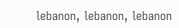lebanon, lebanon, lebanon